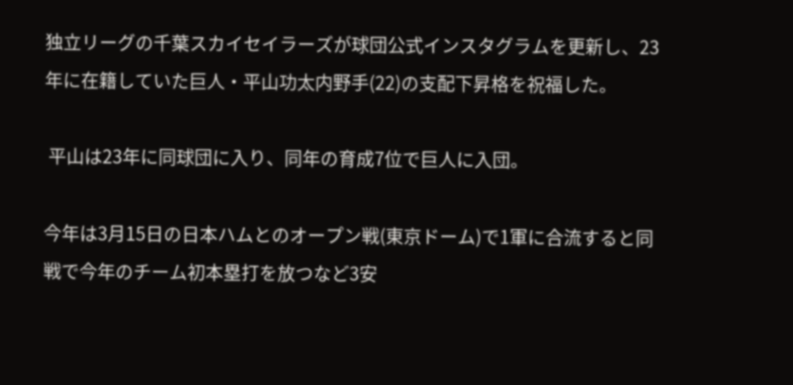独立リーグの千葉スカイセイラーズが球団公式インスタグラムを更新し、23年に在籍していた巨人・平山功太内野手(22)の支配下昇格を祝福した。

 平山は23年に同球団に入り、同年の育成7位で巨人に入団。

今年は3月15日の日本ハムとのオープン戦(東京ドーム)で1軍に合流すると同戦で今年のチーム初本塁打を放つなど3安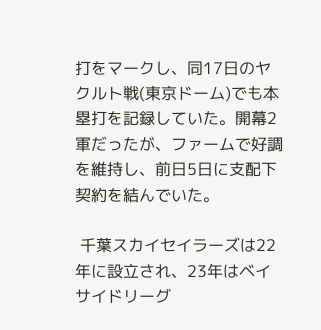打をマークし、同17日のヤクルト戦(東京ドーム)でも本塁打を記録していた。開幕2軍だったが、ファームで好調を維持し、前日5日に支配下契約を結んでいた。

 千葉スカイセイラーズは22年に設立され、23年はベイサイドリーグ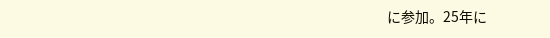に参加。25年に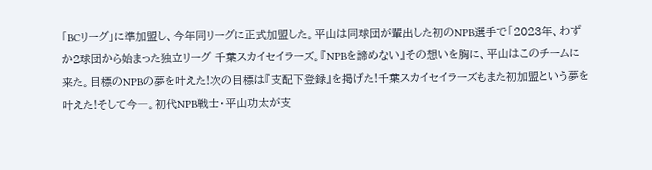「BCリーグ」に準加盟し、今年同リーグに正式加盟した。平山は同球団が輩出した初のNPB選手で「2023年、わずか2球団から始まった独立リーグ 千葉スカイセイラーズ。『NPBを諦めない』その想いを胸に、平山はこのチームに来た。目標のNPBの夢を叶えた!次の目標は『支配下登録』を掲げた!千葉スカイセイラーズもまた初加盟という夢を叶えた!そして今―。初代NPB戦士・平山功太が支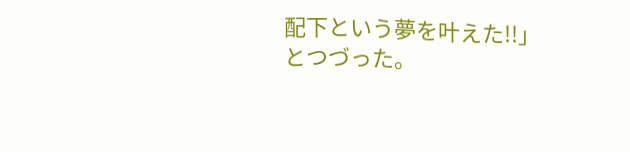配下という夢を叶えた!!」とつづった。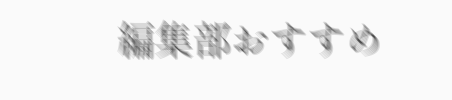編集部おすすめ